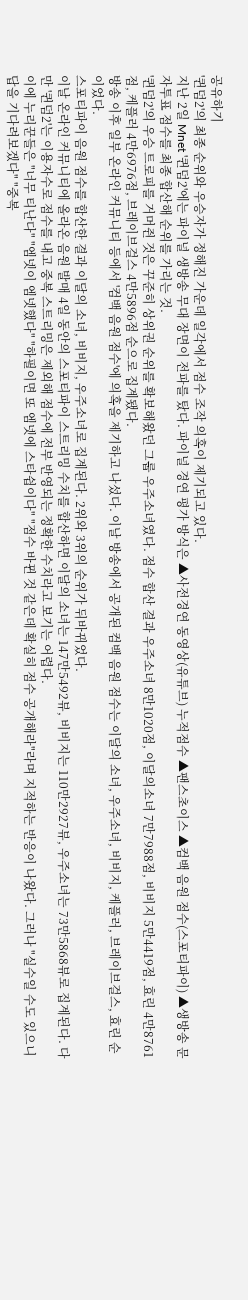공유하기
'퀸덤2'의 최종 순위와 우승자가 정해진 가운데 일각에서 점수 조작 의혹이 제기되고 있다.
지난 2일 Mnet '퀸덤2'에는 파이널 생방송 무대 장면이 전파를 탔다. 파이널 경연 평가 방식은 ▲사전경연 동영상(유튜브) 누적점수 ▲팬스초이스 ▲컴백 음원 점수(스포티파이) ▲생방송 문자투표 점수를 최종 합산해 순위를 가리는 것.
'퀸덤2'의 우승 트로피를 거머쥔 것은 꾸준히 상위권 순위를 확보해왔던 그룹 우주소녀였다. 점수 합산 결과 우주소녀 8만1020점, 이달의소녀 7만7988점, 비비지 5만4419점, 효린 4만8761점, 케플러 4만6976점, 브레이브걸스 4만5896점 순으로 집계됐다.
방송 이후 일부 온라인 커뮤니티 등에서 '컴백 음원 점수'에 의혹을 제기하고 나섰다. 이날 방송에서 공개된 컴백 음원 점수는 이달의 소녀, 우주소녀, 비비지, 케플러, 브레이브걸스, 효린 순이었다.
스포티파이 음원 점수를 합산한 결과 이달의 소녀, 비비지, 우주소녀로 집계된다. 2위와 3위의 순위가 뒤바뀌었다.
이날 온라인 커뮤니티에 올라온 음원 발매 4일 동안의 스포티파이 스트리밍 수치를 합산하면 이달의 소녀는 147만5492뷰, 비비지는 110만2927뷰, 우주소녀는 73만5868뷰로 집계된다. 다만 '퀸덤2'는 이용자수로 점수를 내고 중복 스트리밍은 제외해 점수에 전부 반영되는 정확한 수치라고 보기는 어렵다.
이에 누리꾼들은 "너무 티난다" "엠넷이 엠넷했다" "하필이면 또 엠넷에 스타쉽이다" "점수 바뀐 것 같은데 확실히 점수 공개해라"라며 지적하는 반응이 나왔다. 그러나 "실수일 수도 있으니 답을 기다려보겠다" "중복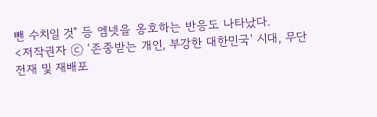뺀 수치일 것" 등 엠넷을 옹호하는 반응도 나타났다.
<저작권자 ⓒ ‘존중받는 개인, 부강한 대한민국’ 시대, 무단전재 및 재배포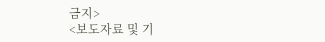금지>
<보도자료 및 기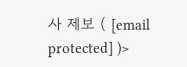사 제보 ( [email protected] )>